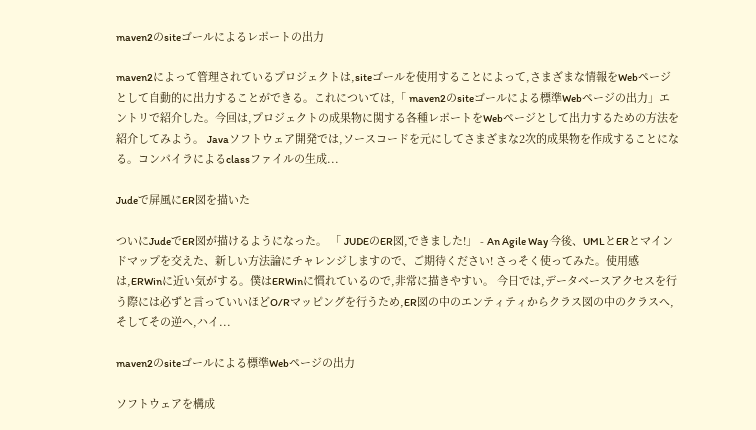maven2のsiteゴールによるレポートの出力

maven2によって管理されているプロジェクトは,siteゴールを使用することによって,さまざまな情報をWebページとして自動的に出力することができる。これについては,「 maven2のsiteゴールによる標準Webページの出力」エントリで紹介した。今回は,プロジェクトの成果物に関する各種レポートをWebページとして出力するための方法を紹介してみよう。 Javaソフトウェア開発では,ソースコードを元にしてさまざまな2次的成果物を作成することになる。コンパイラによるclassファイルの生成...

Judeで屏風にER図を描いた

ついにJudeでER図が描けるようになった。 「 JUDEのER図,できました!」 - An Agile Way 今後、UMLとERとマインドマップを交えた、新しい方法論にチャレンジしますので、ご期待ください! さっそく使ってみた。使用感は,ERWinに近い気がする。僕はERWinに慣れているので,非常に描きやすい。 今日では,データベースアクセスを行う際には必ずと言っていいほどO/Rマッピングを行うため,ER図の中のエンティティからクラス図の中のクラスへ,そしてその逆へ,ハイ...

maven2のsiteゴールによる標準Webページの出力

ソフトウェアを構成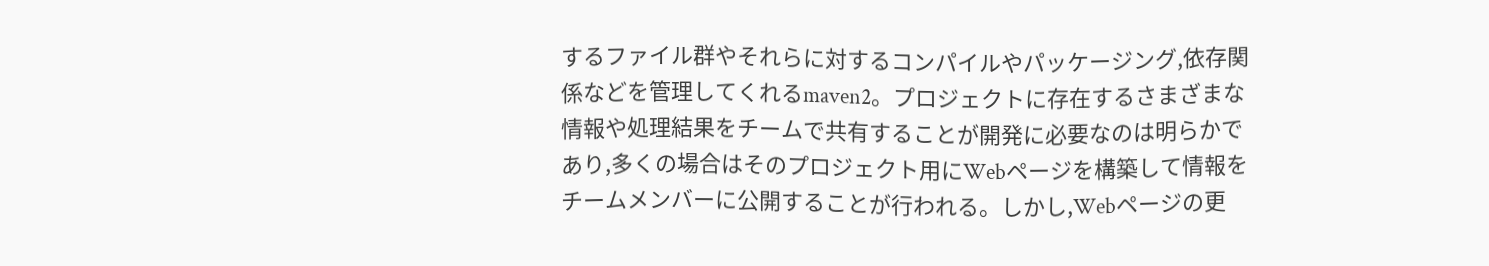するファイル群やそれらに対するコンパイルやパッケージング,依存関係などを管理してくれるmaven2。プロジェクトに存在するさまざまな情報や処理結果をチームで共有することが開発に必要なのは明らかであり,多くの場合はそのプロジェクト用にWebページを構築して情報をチームメンバーに公開することが行われる。しかし,Webページの更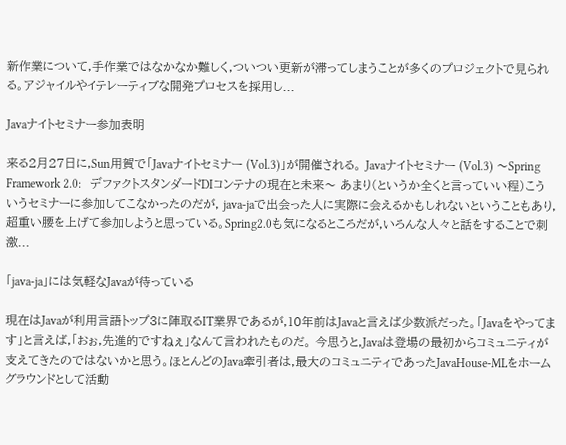新作業について,手作業ではなかなか難しく,ついつい更新が滞ってしまうことが多くのプロジェクトで見られる。アジャイルやイテレーティブな開発プロセスを採用し...

Javaナイトセミナー参加表明

来る2月27日に,Sun用賀で「Javaナイトセミナー (Vol.3)」が開催される。 Javaナイトセミナー (Vol.3) 〜Spring Framework 2.0:   デファクトスタンダードDIコンテナの現在と未来〜 あまり(というか全くと言っていい程)こういうセミナーに参加してこなかったのだが, java-jaで出会った人に実際に会えるかもしれないということもあり,超重い腰を上げて参加しようと思っている。Spring2.0も気になるところだが,いろんな人々と話をすることで刺激...

「java-ja」には気軽なJavaが待っている

現在はJavaが利用言語トップ3に陣取るIT業界であるが,10年前はJavaと言えば少数派だった。「Javaをやってます」と言えば,「おぉ,先進的ですねぇ」なんて言われたものだ。 今思うと,Javaは登場の最初からコミュニティが支えてきたのではないかと思う。ほとんどのJava牽引者は,最大のコミュニティであったJavaHouse-MLをホームグラウンドとして活動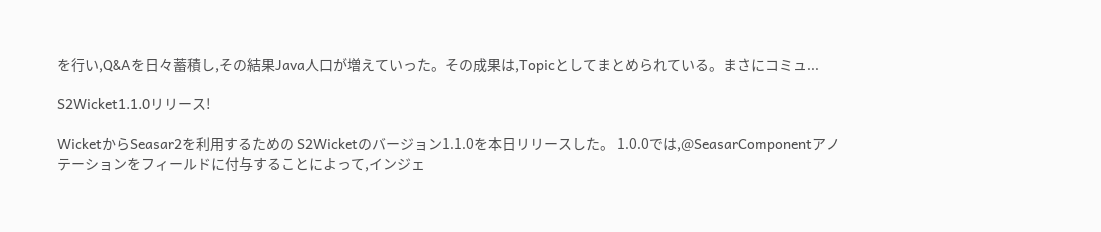を行い,Q&Aを日々蓄積し,その結果Java人口が増えていった。その成果は,Topicとしてまとめられている。まさにコミュ...

S2Wicket1.1.0リリース!

WicketからSeasar2を利用するための S2Wicketのバージョン1.1.0を本日リリースした。 1.0.0では,@SeasarComponentアノテーションをフィールドに付与することによって,インジェ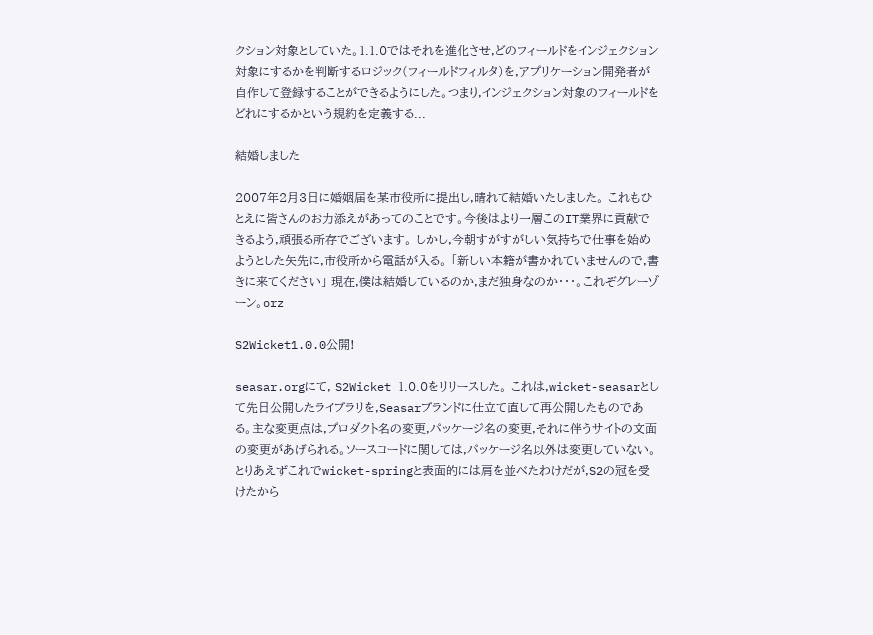クション対象としていた。1.1.0ではそれを進化させ,どのフィールドをインジェクション対象にするかを判断するロジック(フィールドフィルタ)を,アプリケーション開発者が自作して登録することができるようにした。つまり,インジェクション対象のフィールドをどれにするかという規約を定義する...

結婚しました

2007年2月3日に婚姻届を某市役所に提出し,晴れて結婚いたしました。 これもひとえに皆さんのお力添えがあってのことです。今後はより一層このIT業界に貢献できるよう,頑張る所存でございます。 しかし,今朝すがすがしい気持ちで仕事を始めようとした矢先に,市役所から電話が入る。 「新しい本籍が書かれていませんので,書きに来てください」 現在,僕は結婚しているのか,まだ独身なのか・・・。これぞグレーゾーン。orz

S2Wicket1.0.0公開!

seasar.orgにて, S2Wicket 1.0.0をリリースした。 これは,wicket-seasarとして先日公開したライブラリを,Seasarブランドに仕立て直して再公開したものである。主な変更点は,プロダクト名の変更,パッケージ名の変更,それに伴うサイトの文面の変更があげられる。ソースコードに関しては,パッケージ名以外は変更していない。 とりあえずこれでwicket-springと表面的には肩を並べたわけだが,S2の冠を受けたから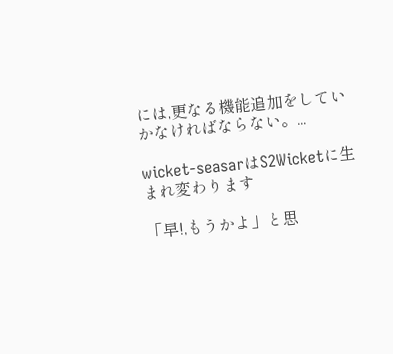には,更なる機能追加をしていかなければならない。...

wicket-seasarはS2Wicketに生まれ変わります

「早!,もうかよ」と思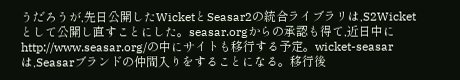うだろうが,先日公開したWicketとSeasar2の統合ライブラリは,S2Wicketとして公開し直すことにした。seasar.orgからの承認も得て,近日中に http://www.seasar.org/の中にサイトも移行する予定。wicket-seasarは,Seasarブランドの仲間入りをすることになる。移行後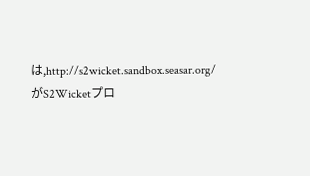は,http://s2wicket.sandbox.seasar.org/ がS2Wicketプロ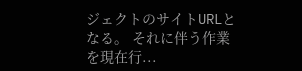ジェクトのサイトURLとなる。 それに伴う作業を現在行...